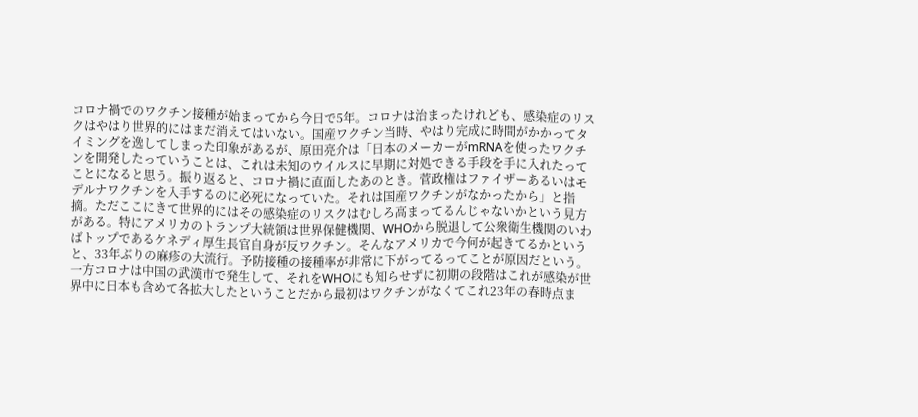コロナ禍でのワクチン接種が始まってから今日で5年。コロナは治まったけれども、感染症のリスクはやはり世界的にはまだ消えてはいない。国産ワクチン当時、やはり完成に時間がかかってタイミングを逸してしまった印象があるが、原田亮介は「日本のメーカーがmRNAを使ったワクチンを開発したっていうことは、これは未知のウイルスに早期に対処できる手段を手に入れたってことになると思う。振り返ると、コロナ禍に直面したあのとき。菅政権はファイザーあるいはモデルナワクチンを入手するのに必死になっていた。それは国産ワクチンがなかったから」と指摘。ただここにきて世界的にはその感染症のリスクはむしろ高まってるんじゃないかという見方がある。特にアメリカのトランプ大統領は世界保健機関、WHOから脱退して公衆衛生機関のいわばトップであるケネディ厚生長官自身が反ワクチン。そんなアメリカで今何が起きてるかというと、33年ぶりの麻疹の大流行。予防接種の接種率が非常に下がってるってことが原因だという。一方コロナは中国の武漢市で発生して、それをWHOにも知らせずに初期の段階はこれが感染が世界中に日本も含めて各拡大したということだから最初はワクチンがなくてこれ23年の春時点ま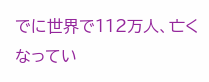でに世界で112万人、亡くなってい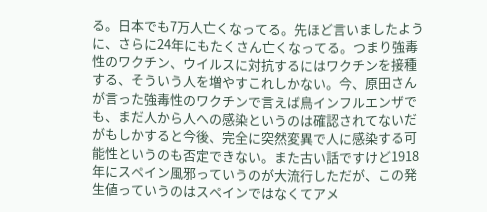る。日本でも7万人亡くなってる。先ほど言いましたように、さらに24年にもたくさん亡くなってる。つまり強毒性のワクチン、ウイルスに対抗するにはワクチンを接種する、そういう人を増やすこれしかない。今、原田さんが言った強毒性のワクチンで言えば鳥インフルエンザでも、まだ人から人への感染というのは確認されてないだがもしかすると今後、完全に突然変異で人に感染する可能性というのも否定できない。また古い話ですけど1918年にスペイン風邪っていうのが大流行しただが、この発生値っていうのはスペインではなくてアメ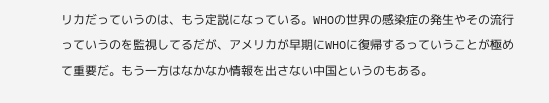リカだっていうのは、もう定説になっている。WHOの世界の感染症の発生やその流行っていうのを監視してるだが、アメリカが早期にWHOに復帰するっていうことが極めて重要だ。もう一方はなかなか情報を出さない中国というのもある。